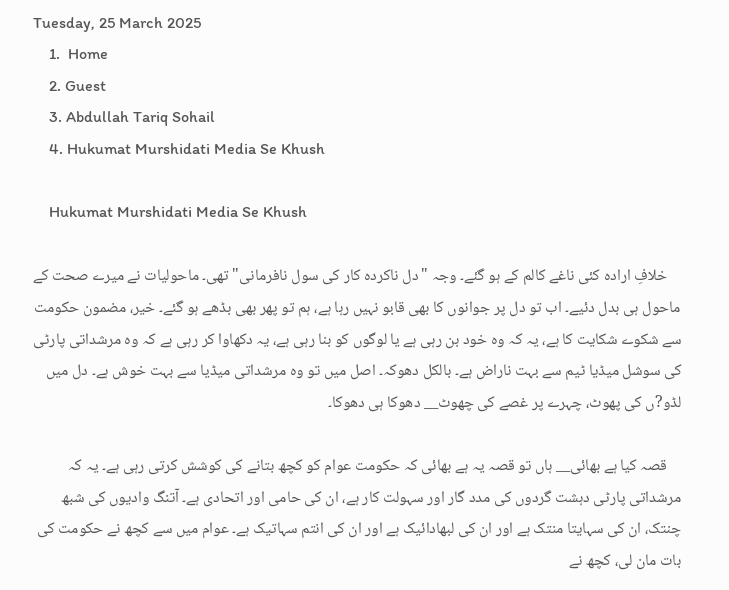Tuesday, 25 March 2025
    1.  Home
    2. Guest
    3. Abdullah Tariq Sohail
    4. Hukumat Murshidati Media Se Khush

    Hukumat Murshidati Media Se Khush

    خلافِ ارادہ کئی ناغے کالم کے ہو گئے۔ وجہ "دل ناکردہ کار کی سول نافرمانی" تھی۔ ماحولیات نے میرے صحت کے ماحول ہی بدل دئیے۔ اب تو دل پر جوانوں کا بھی قابو نہیں رہا ہے، ہم تو پھر بھی بڈھے ہو گئے۔ خیر، مضمون حکومت سے شکوے شکایت کا ہے، یہ کہ وہ خود بن رہی ہے یا لوگوں کو بنا رہی ہے، یہ دکھاوا کر رہی ہے کہ وہ مرشداتی پارٹی کی سوشل میڈیا ٹیم سے بہت ناراض ہے۔ بالکل دھوکہ۔ اصل میں تو وہ مرشداتی میڈیا سے بہت خوش ہے۔ دل میں لڈو?ں کی پھوٹ، چہرے پر غصے کی چھوٹ__ دھوکا ہی دھوکا۔

    قصہ کیا ہے بھائی__ ہاں تو قصہ یہ ہے بھائی کہ حکومت عوام کو کچھ بتانے کی کوشش کرتی رہی ہے۔ یہ کہ مرشداتی پارٹی دہشت گردوں کی مدد گار اور سہولت کار ہے، ان کی حامی اور اتحادی ہے۔ آتنگ وادیوں کی شبھ چنتک، ان کی سہایتا منتک ہے اور ان کی لبھادائیک ہے اور ان کی انتم سہاتیک ہے۔ عوام میں سے کچھ نے حکومت کی بات مان لی، کچھ نے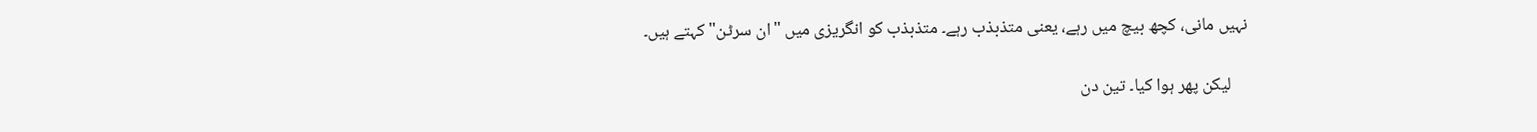نہیں مانی، کچھ بیچ میں رہے، یعنی متذبذب رہے۔ متذبذب کو انگریزی میں "ان سرٹن" کہتے ہیں۔

    لیکن پھر ہوا کیا۔ تین دن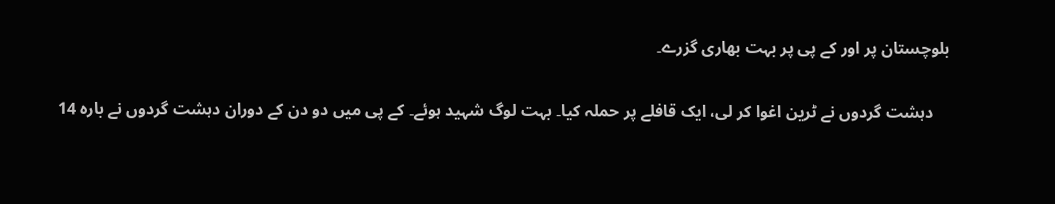بلوچستان پر اور کے پی پر بہت بھاری گزرے۔

    دہشت گردوں نے ٹرین اغوا کر لی، ایک قافلے پر حملہ کیا۔ بہت لوگ شہید ہوئے۔ کے پی میں دو دن کے دوران دہشت گردوں نے بارہ 14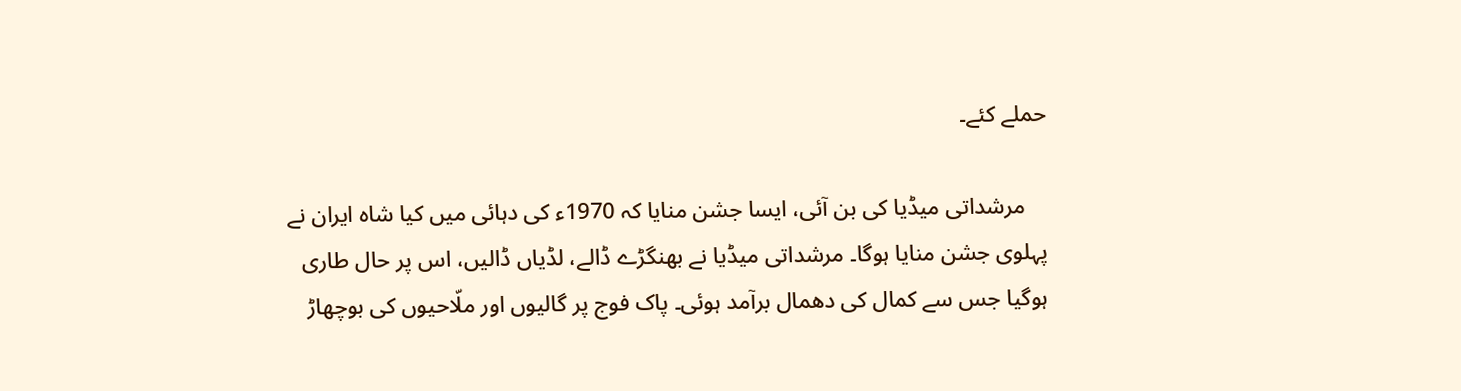حملے کئے۔

    مرشداتی میڈیا کی بن آئی، ایسا جشن منایا کہ 1970ء کی دہائی میں کیا شاہ ایران نے پہلوی جشن منایا ہوگا۔ مرشداتی میڈیا نے بھنگڑے ڈالے، لڈیاں ڈالیں، اس پر حال طاری ہوگیا جس سے کمال کی دھمال برآمد ہوئی۔ پاک فوج پر گالیوں اور ملّاحیوں کی بوچھاڑ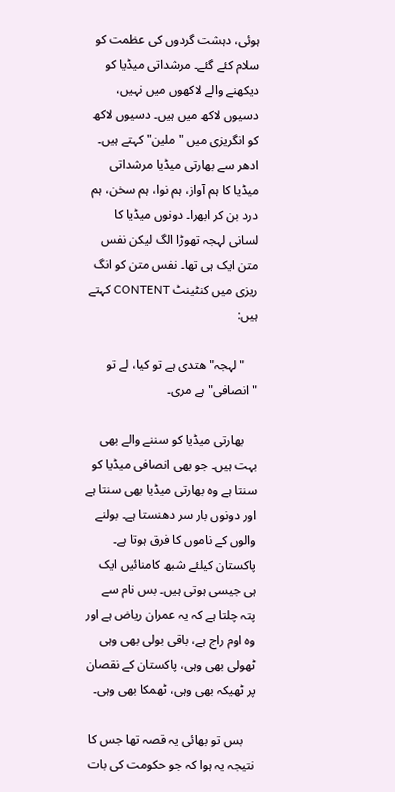ہوئی، دہشت گردوں کی عظمت کو سلام کئے گئے۔ مرشداتی میڈیا کو دیکھنے والے لاکھوں میں نہیں، دسیوں لاکھ میں ہیں۔ دسیوں لاکھ کو انگریزی میں "ملین" کہتے ہیں۔ ادھر سے بھارتی میڈیا مرشداتی میڈیا کا ہم آواز، ہم نوا، ہم سخن، ہم درد بن کر ابھرا۔ دونوں میڈیا کا لسانی لہجہ تھوڑا الگ لیکن نفس متن ایک ہی تھا۔ نفس متن کو انگ ریزی میں کنٹینٹ CONTENT کہتے ہیں:

    "لہجہ" ھتدی ہے تو کیا، لے تو "انصافی" ہے مری۔

    بھارتی میڈیا کو سننے والے بھی بہت ہیں۔ جو بھی انصافی میڈیا کو سنتا ہے وہ بھارتی میڈیا بھی سنتا ہے اور دونوں بار سر دھنستا ہے۔ بولنے والوں کے ناموں کا فرق ہوتا ہے۔ پاکستان کیلئے شبھ کامنائیں ایک ہی جیسی ہوتی ہیں۔ بس نام سے پتہ چلتا ہے کہ یہ عمران ریاض ہے اور وہ اوم راج ہے، باقی بولی بھی وہی ٹھولی بھی وہی، پاکستان کے نقصان پر ٹھیکہ بھی وہی، ٹھمکا بھی وہی۔

    بس تو بھائی یہ قصہ تھا جس کا نتیجہ یہ ہوا کہ جو حکومت کی بات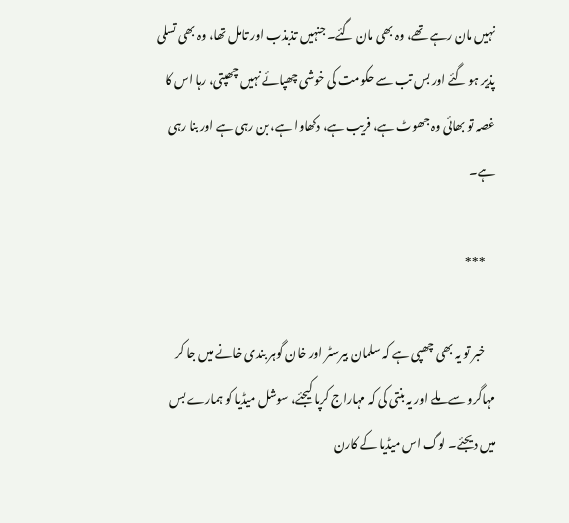نہیں مان رہے تھے، وہ بھی مان گئے۔ جنہیں تذبذب اور تامل تھا، وہ بھی تسلی پذیر ہو گئے اور بس تب سے حکومت کی خوشی چھپائے نہیں چھپتی، رہا اس کا غصہ تو بھائی وہ جھوٹ ہے، فریب ہے، دکھاوا ہے، بن رہی ہے اور بنا رہی ہے۔

    ***

    خبر تو یہ بھی چھپی ہے کہ سلمان بیرسٹر اور خان گوہر بندی خانے میں جا کر مہاگرو سے ملے اور یہ بنتی کی کہ مہاراج کرپا کیجئے، سوشل میڈیا کو ہمارے بس میں دیجئے۔ لوگ اس میڈیا کے کارن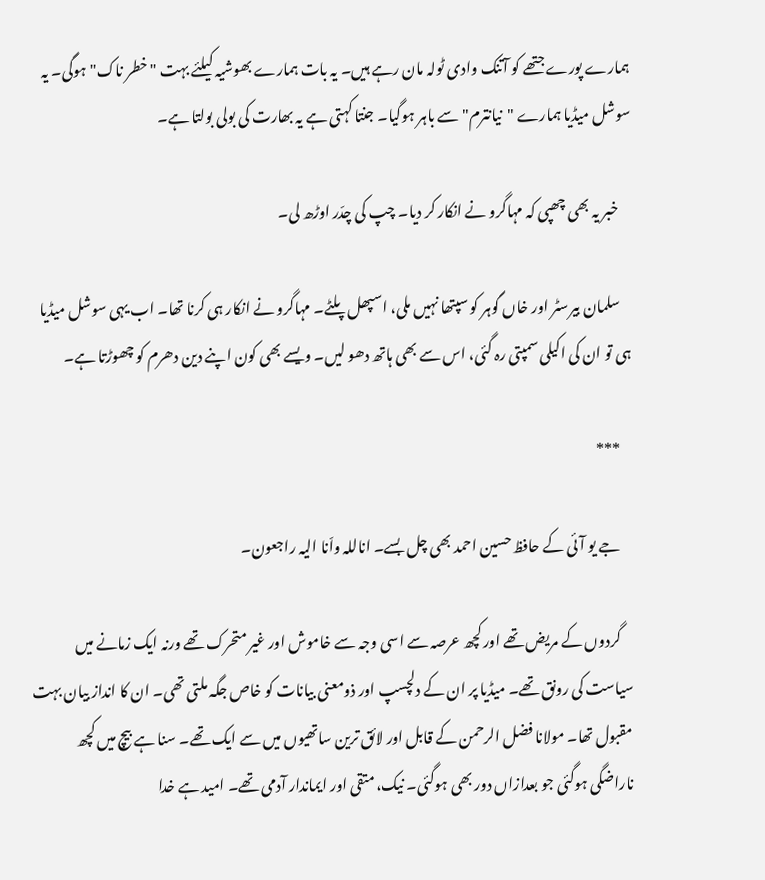ہمارے پورے جتھے کو آتنک وادی ٹولہ مان رہے ہیں۔ یہ بات ہمارے بھوشیہ کیلئے بہت "خطر ناک" ہوگی۔ یہ سوشل میڈیا ہمارے "نیانترم" سے باہر ہوگیا۔ جنتا کہتی ہے یہ بھارت کی بولی بولتا ہے۔

    خبر یہ بھی چھپی کہ مہاگرو نے انکار کر دیا۔ چپ کی چدّر اوڑھ لی۔

    سلمان بیرسٹر اور خاں گوہر کو سپتھا نہیں ملی، اسپھل پلٹے۔ مہاگرو نے انکار ہی کرنا تھا۔ اب یہی سوشل میڈیا ہی تو ان کی اکیلی سمپتی رہ گئی، اس سے بھی ہاتھ دھو لیں۔ ویسے بھی کون اپنے دین دھرم کو چھوڑتا ہے۔

    ***

    جے یو آئی کے حافظ حسین احمد بھی چل بسے۔ اناللہ واّنا الیہ راجعون۔

    گردوں کے مریض تھے اور کچھ عرصہ سے اسی وجہ سے خاموش اور غیر متحرک تھے ورنہ ایک زمانے میں سیاست کی رونق تھے۔ میڈیا پر ان کے دلچسپ اور ذومعنی بیانات کو خاص جگہ ملتی تھی۔ ان کا انداز بیان بہت مقبول تھا۔ مولانا فضل الرحمن کے قابل اور لائق ترین ساتھیوں میں سے ایک تھے۔ سنا ہے بیچ میں کچھ ناراضگی ہوگئی جو بعدازاں دور بھی ہوگئی۔ نیک، متقی اور ایماندار آدمی تھے۔ امید ہے خدا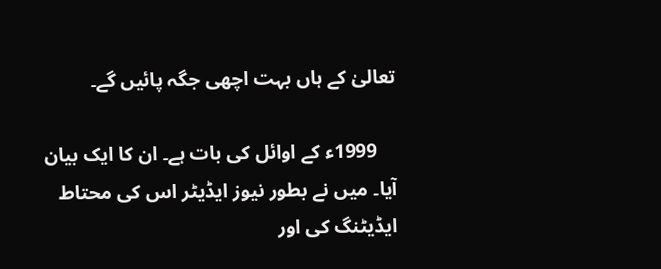تعالیٰ کے ہاں بہت اچھی جگہ پائیں گے۔

    1999ء کے اوائل کی بات ہے۔ ان کا ایک بیان آیا۔ میں نے بطور نیوز ایڈیٹر اس کی محتاط ایڈیٹنگ کی اور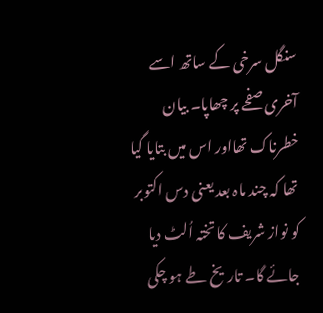سنگل سرخی کے ساتھ اسے آخری صفحے پر چھاپا۔ بیان خطرناک تھااور اس میں بتایا گیا تھا کہ چند ماہ بعد یعنی دس اکتوبر کو نواز شریف کا تختہ اُلٹ دیا جائے گا۔ تاریخ طے ہو چکی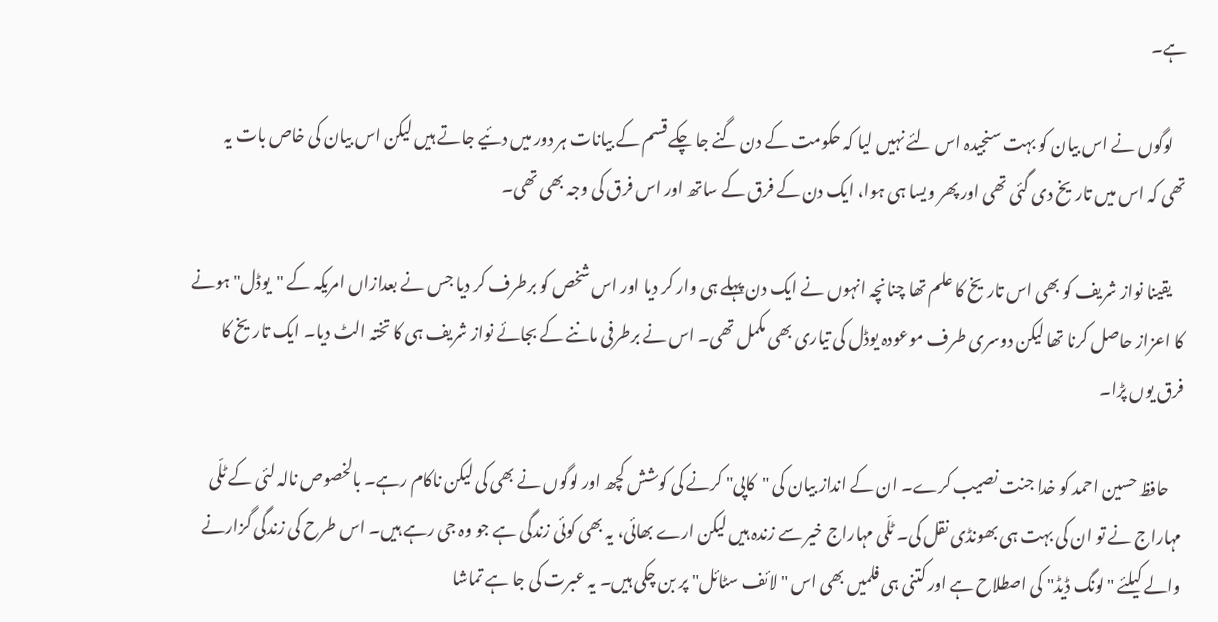ہے۔

    لوگوں نے اس بیان کو بہت سنجیدہ اس لئے نہیں لیا کہ حکومت کے دن گنے جا چکے قسم کے بیانات ہر دور میں دئیے جاتے ہیں لیکن اس بیان کی خاص بات یہ تھی کہ اس میں تاریخ دی گئی تھی اور پھر ویسا ہی ہوا، ایک دن کے فرق کے ساتھ اور اس فرق کی وجہ بھی تھی۔

    یقینا نواز شریف کو بھی اس تاریخ کا علم تھا چنانچہ انہوں نے ایک دن پہلے ہی وار کر دیا اور اس شخص کو برطرف کر دیا جس نے بعدازاں امریکہ کے "یوڈل" ہونے کا اعزاز حاصل کرنا تھا لیکن دوسری طرف موعودہ یوڈل کی تیاری بھی مکمل تھی۔ اس نے برطرفی ماننے کے بجائے نواز شریف ہی کا تختہ الٹ دیا۔ ایک تاریخ کا فرق یوں پڑا۔

    حافظ حسین احمد کو خدا جنت نصیب کرے۔ ان کے انداز بیان کی "کاپی" کرنے کی کوشش کچھ اور لوگوں نے بھی کی لیکن ناکام رہے۔ بالخصوص نالہ لئی کے ٹلّی مہاراج نے تو ان کی بہت ہی بھونڈی نقل کی۔ ٹلّی مہاراج خیر سے زندہ ہیں لیکن ارے بھائی، یہ بھی کوئی زندگی ہے جو وہ جی رہے ہیں۔ اس طرح کی زندگی گزارنے والے کیلئے "لونگ ڈیڈ" کی اصطلاح ہے اور کتنی ہی فلمیں بھی اس "لائف سٹائل" پر بن چکی ہیں۔ یہ عبرت کی جا ہے تماشا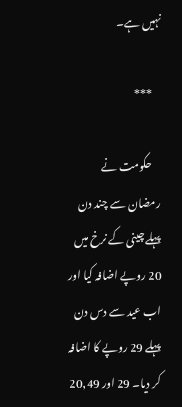نہیں ہے۔

    ***

    حکومت نے رمضان سے چند دن پہلے چینی کے نرخ میں 20 روپے اضافہ کیا اور اب عید سے دس دن پہلے 29 روپے کا اضافہ کر دیا۔ 29 اور 20,49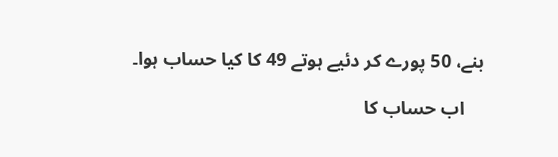بنے، 50 پورے کر دئیے ہوتے 49 کا کیا حساب ہوا۔

    اب حساب کا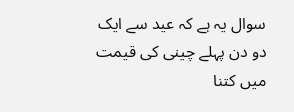سوال یہ ہے کہ عید سے ایک دو دن پہلے چینی کی قیمت میں کتنا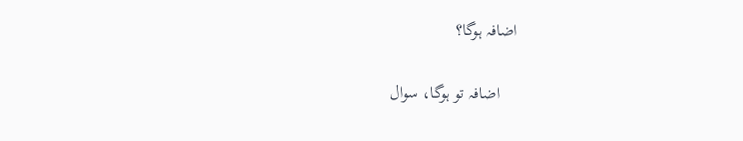اضافہ ہوگا؟

    اضافہ تو ہوگا، سوال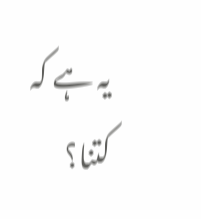یہ ہے کہ کتنا؟